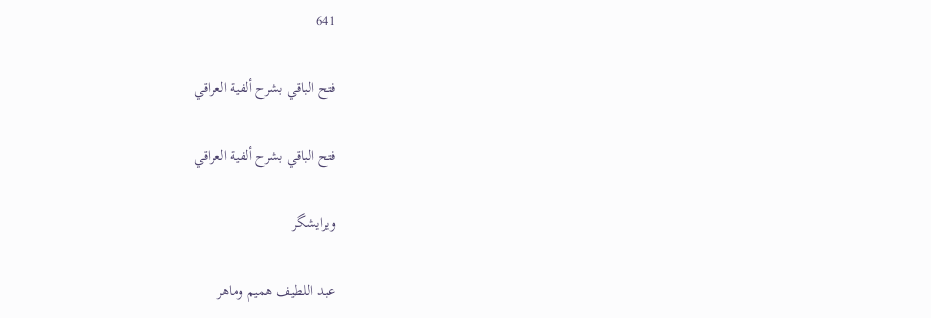641

فتح الباقي بشرح ألفية العراقي

فتح الباقي بشرح ألفية العراقي

ویرایشگر

عبد اللطيف هميم وماهر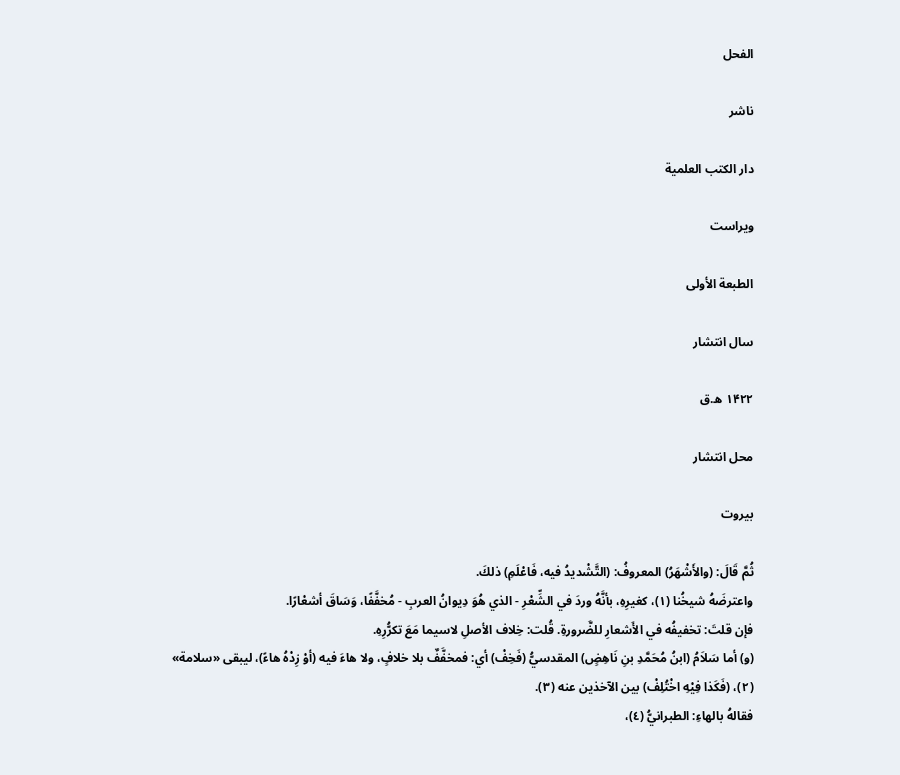الفحل

ناشر

دار الكتب العلمية

ویراست

الطبعة الأولى

سال انتشار

۱۴۲۲ ه.ق

محل انتشار

بيروت

ثُمَّ قَالَ: (والأَشْهَرُ) المعروفُ: (التَّشْديدُ فيه، فَاعْلَمِ) ذلكَ.
واعترضَهُ شيخُنا (١)، كغيرِهِ، بأنَّهُ وردَ في الشِّعْرِ - الذي هُوَ دِيوانُ العربِ - مُخفَّفًا، وَسَاقَ أشعْارًا.
فإن قلتَ: تخفيفُه في الأَشعارِ للضَّرورةِ. قُلت: خِلاف الأصلِ لاسيما مَعَ تكرُّرِهِ.
(و) أما سَلاَمُ (ابنُ مُحَمَّدِ بنِ نَاهِضٍ) المقدسيُّ (فَخِفْ) أي: فمخفَّفٌ بلا خلافٍ، ولا هاءَ فيه (أوْ زِدْهُ هاءً)، ليبقى «سلامة» (٢)، (فَكَذا فِيْهِ اخْتُلِفْ) بين الآخذين عنه (٣).
فقالهُ بالهاءِ: الطبرانيُّ (٤)،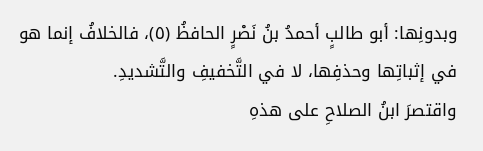وبدونِها: أبو طالبٍ أحمدُ بنُ نَصْرٍ الحافظُ (٥)، فالخلافُ إنما هو في إثباتِها وحذفِها، لا في التَّخفيفِ والتَّشديدِ.
واقتصرَ ابنُ الصلاحِ على هذهِ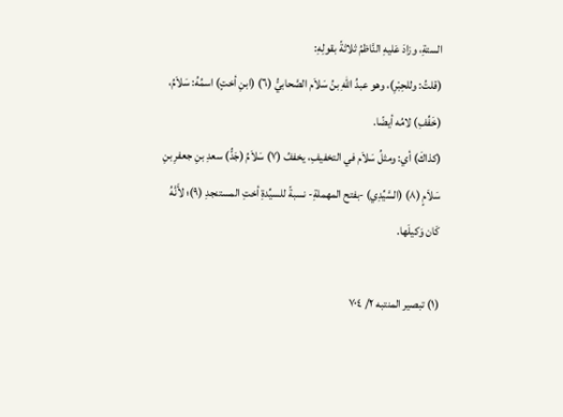الستةِ، وزادَ عَليهِ النَّاظمُ ثلاثةً بقولِهِ:
(قلتُ: وللحِبْرِ)، وهو عبدُ اللهِ بنُ سَلاَم الصَّحابيُّ (٦) (ابنِ أختٍ) اسمُهُ: سَلاَمُ، (خَفِّفِ) لامُه أيضًا.
(كذاكَ) أي: ومثلُ سَلاَم في التخفيفِ، يخففُ (٧) سَلاَمُ (جَدُّ) سعدِ بنِ جعفرِ بنِ سَلاَمٍ (٨) (السَّيِّدِي) -بفتح المهملةِ- نسبةً للسيِّدةِ أختِ المستنجدِ (٩)؛ لأَنَّهُ كَان وَكيلَها.

(١) تبصير المنتبه ٢/ ٧٠٤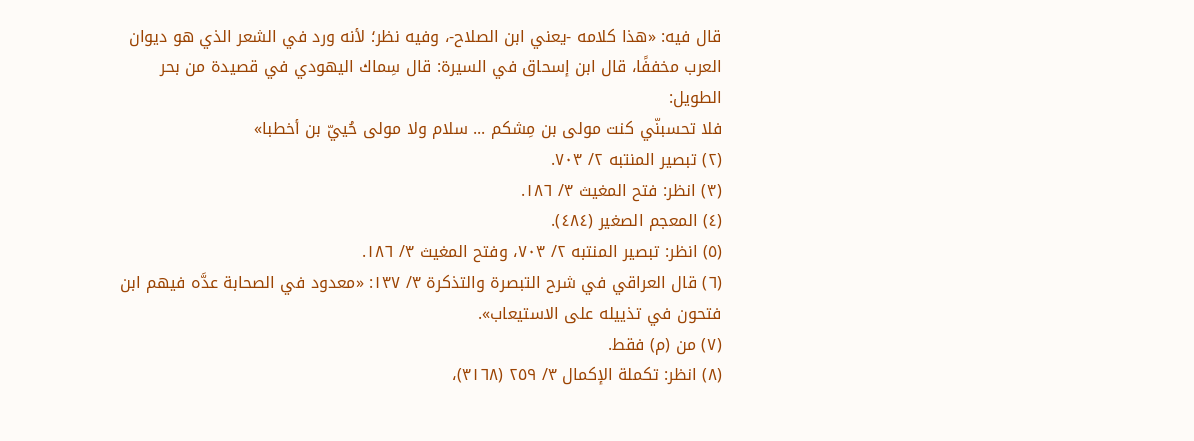قال فيه: «هذا كلامه -يعني ابن الصلاح-، وفيه نظر؛ لأنه ورد في الشعر الذي هو ديوان العرب مخففًا، قال ابن إسحاق في السيرة: قال سِماك اليهودي في قصيدة من بحر الطويل:
فلا تحسبنّي كنت مولى بن مِشكم ... سلام ولا مولى حُييّ بن أخطبا»
(٢) تبصير المنتبه ٢/ ٧٠٣.
(٣) انظر: فتح المغيث ٣/ ١٨٦.
(٤) المعجم الصغير (٤٨٤).
(٥) انظر: تبصير المنتبه ٢/ ٧٠٣، وفتح المغيث ٣/ ١٨٦.
(٦) قال العراقي في شرح التبصرة والتذكرة ٣/ ١٣٧: «معدود في الصحابة عدَّه فيهم ابن فتحون في تذييله على الاستيعاب».
(٧) من (م) فقط.
(٨) انظر: تكملة الإكمال ٣/ ٢٥٩ (٣١٦٨)،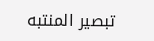تبصير المنتبه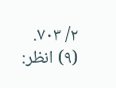٢/ ٧٠٣.
(٩) انظر: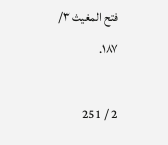فتح المغيث ٣/ ١٨٧.

2 / 251